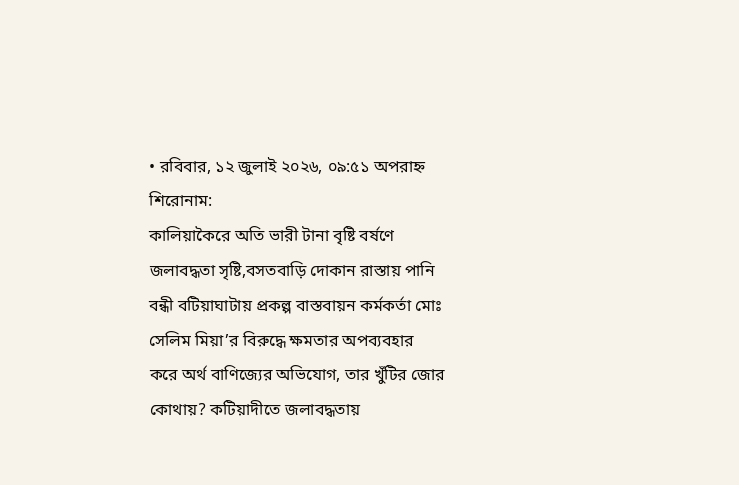• রবিবার, ১২ জুলাই ২০২৬, ০৯:৫১ অপরাহ্ন
শিরোনাম:
কালিয়াকৈরে অতি ভারী টানা বৃষ্টি বর্ষণে জলাবদ্ধতা সৃষ্টি,বসতবাড়ি দোকান রাস্তায় পানি বন্ধী বটিয়াঘাটায় প্রকল্প বাস্তবায়ন কর্মকর্তা মোঃ সেলিম মিয়া’র বিরুদ্ধে ক্ষমতার অপব্যবহার করে অর্থ বাণিজ্যের অভিযোগ, তার খুঁটির জোর কোথায়? কটিয়াদীতে জলাবদ্ধতায়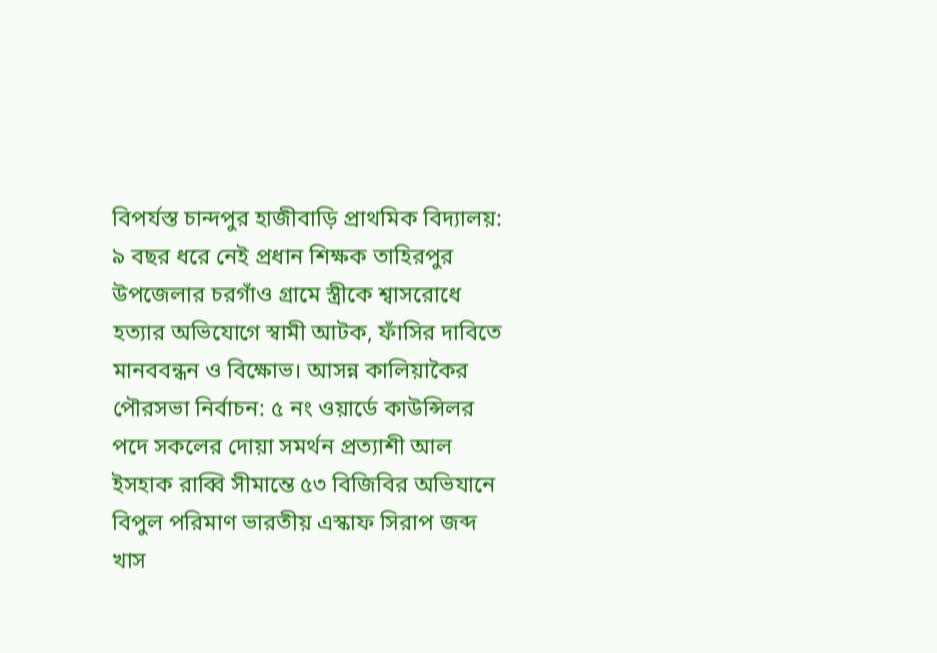বিপর্যস্ত চান্দপুর হাজীবাড়ি প্রাথমিক বিদ্যালয়: ৯ বছর ধরে নেই প্রধান শিক্ষক তাহিরপুর উপজেলার চরগাঁও গ্রামে স্ত্রীকে শ্বাসরোধে হত্যার অভিযোগে স্বামী আটক, ফাঁসির দাবিতে মানববন্ধন ও বিক্ষোভ। আসন্ন কালিয়াকৈর পৌরসভা নির্বাচন: ৫ নং ওয়ার্ডে কাউন্সিলর পদে সকলের দোয়া সমর্থন প্রত্যাশী আল ইসহাক রাব্বি সীমান্তে ৫৩ বিজিবির অভিযানে বিপুল পরিমাণ ভারতীয় এস্কাফ সিরাপ জব্দ খাস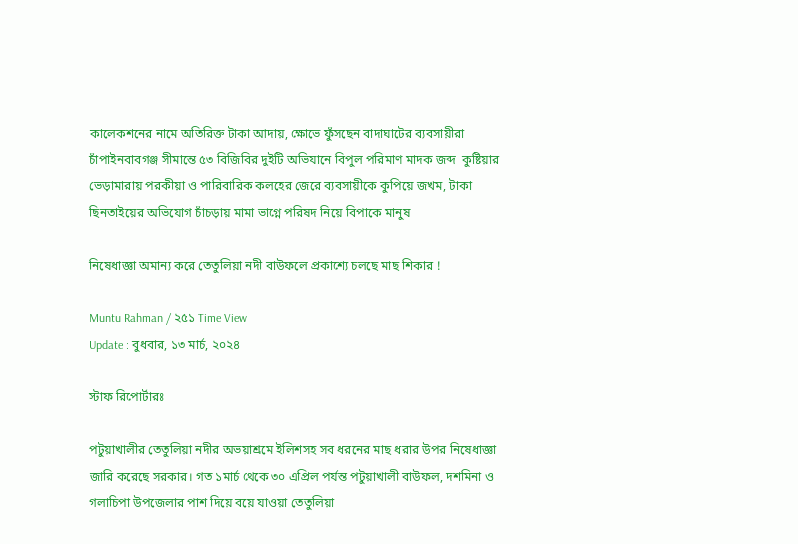কালেকশনের নামে অতিরিক্ত টাকা আদায়, ক্ষোভে ফুঁসছেন বাদাঘাটের ব্যবসায়ীরা চাঁপাইনবাবগঞ্জ সীমান্তে ৫৩ বিজিবির দুইটি অভিযানে বিপুল পরিমাণ মাদক জব্দ  কুষ্টিয়ার ভেড়ামারায় পরকীয়া ও পারিবারিক কলহের জেরে ব্যবসায়ীকে কুপিয়ে জখম, টাকা ছিনতাইয়ের অভিযোগ চাঁচড়ায় মামা ভাগ্নে পরিষদ নিয়ে বিপাকে মানুষ

নিষেধাজ্ঞা অমান্য করে তেতুলিয়া নদী বাউফলে প্রকাশ্যে চলছে মাছ শিকার !

Muntu Rahman / ২৫১ Time View
Update : বুধবার, ১৩ মার্চ, ২০২৪

স্টাফ রিপোর্টারঃ

পটুয়াখালীর তেতুলিয়া নদীর অভয়াশ্রমে ইলিশসহ সব ধরনের মাছ ধরার উপর নিষেধাজ্ঞা জারি করেছে সরকার। গত ১মার্চ থেকে ৩০ এপ্রিল পর্যন্ত পটুয়াখালী বাউফল, দশমিনা ও গলাচিপা উপজেলার পাশ দিয়ে বয়ে যাওয়া তেতুলিয়া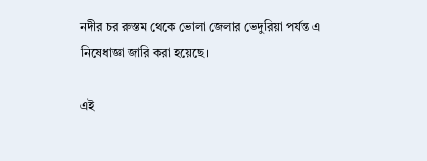নদীর চর রুস্তম থেকে ভোলা জেলার ভেদুরিয়া পর্যন্ত এ নিষেধাজ্ঞা জারি করা হয়েছে।

এই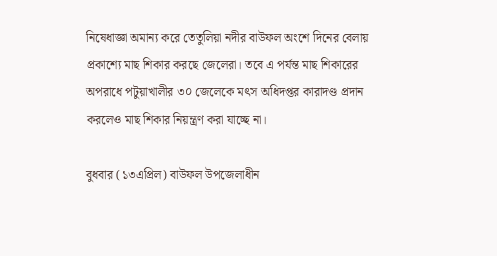নিষেধাজ্ঞা অমান্য করে তেতুলিয়া নদীর বাউফল অংশে দিনের বেলায় প্রকাশ্যে মাছ শিকার করছে জেলেরা। তবে এ পর্যন্ত মাছ শিকারের অপরাধে পটুয়াখালীর ৩০ জেলেকে মৎস অধিদপ্তর কারাদণ্ড প্রদান করলেও মাছ শিকার নিয়ন্ত্রণ করা যাচ্ছে না।

বুধবার (১৩এপ্রিল) বাউফল উপজেলাধীন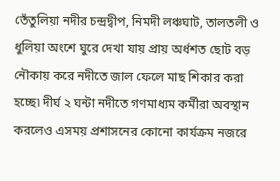তেঁতুলিয়া নদীর চন্দ্রদ্বীপ, নিমদী লঞ্চঘাট, তালতলী ও ধুলিয়া অংশে ঘুরে দেখা যায় প্রায় অর্ধশত ছোট বড় নৌকায় করে নদীতে জাল ফেলে মাছ শিকার করা হচ্ছে৷ দীর্ঘ ২ ঘন্টা নদীতে গণমাধ্যম কর্মীরা অবস্থান করলেও এসময় প্রশাসনের কোনো কার্যক্রম নজরে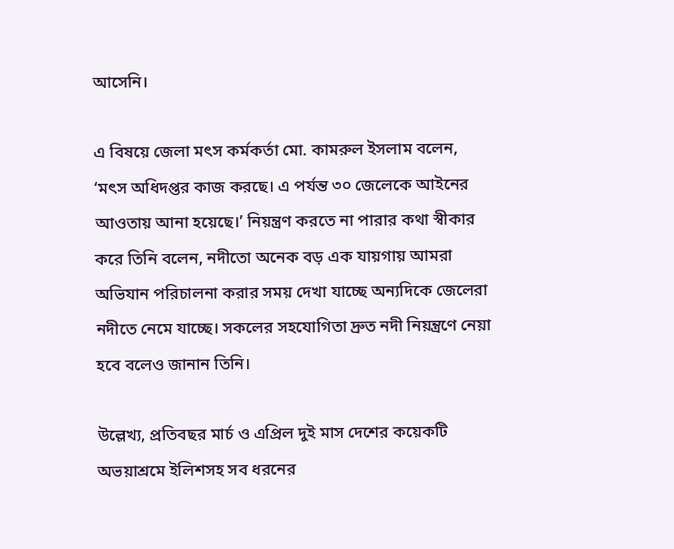আসেনি।

এ বিষয়ে জেলা মৎস কর্মকর্তা মো. কামরুল ইসলাম বলেন, ‘মৎস অধিদপ্তর কাজ করছে। এ পর্যন্ত ৩০ জেলেকে আইনের আওতায় আনা হয়েছে।’ নিয়ন্ত্রণ করতে না পারার কথা স্বীকার করে তিনি বলেন, নদীতো অনেক বড় এক যায়গায় আমরা অভিযান পরিচালনা করার সময় দেখা যাচ্ছে অন্যদিকে জেলেরা নদীতে নেমে যাচ্ছে। সকলের সহযোগিতা দ্রুত নদী নিয়ন্ত্রণে নেয়া হবে বলেও জানান তিনি।

উল্লেখ্য, প্রতিবছর মার্চ ও এপ্রিল দুই মাস দেশের কয়েকটি অভয়াশ্রমে ইলিশসহ সব ধরনের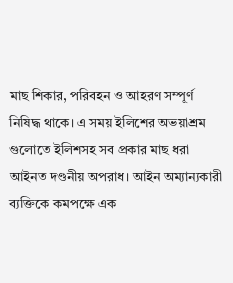মাছ শিকার, পরিবহন ও আহরণ সম্পূর্ণ নিষিদ্ধ থাকে। এ সময় ইলিশের অভয়াশ্রম গুলোতে ইলিশসহ সব প্রকার মাছ ধরা আইনত দণ্ডনীয় অপরাধ। আইন অম্যান্যকারী ব্যক্তিকে কমপক্ষে এক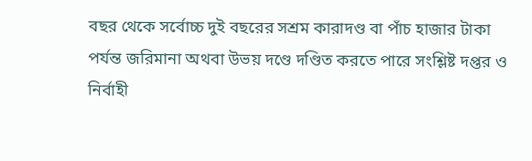বছর থেকে সর্বোচ্চ দুই বছরের সশ্রম কারাদণ্ড বা পাঁচ হাজার টাকা পর্যন্ত জরিমানা অথবা উভয় দণ্ডে দণ্ডিত করতে পারে সংশ্লিষ্ট দপ্তর ও নির্বাহী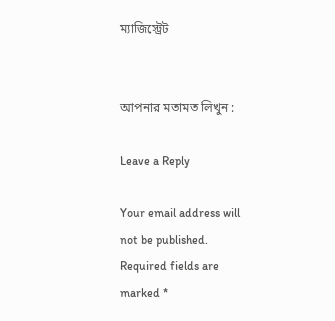ম্যাজিস্ট্রেট


আপনার মতামত লিখুন :

Leave a Reply

Your email address will not be published. Required fields are marked *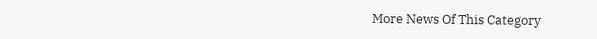More News Of This Category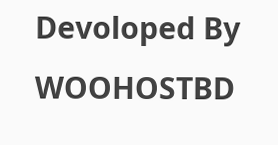Devoloped By WOOHOSTBD